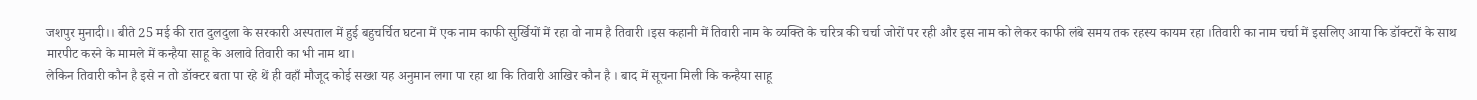जशपुर मुनादी।। बीते 25 मई की रात दुलदुला के सरकारी अस्पताल में हुई बहुचर्चित घटना में एक नाम काफी सुर्खियों में रहा वो नाम है तिवारी ।इस कहानी में तिवारी नाम के व्यक्ति के चरित्र की चर्चा जोरों पर रही और इस नाम को लेकर काफी लंबे समय तक रहस्य कायम रहा ।तिवारी का नाम चर्चा में इसलिए आया कि डॉक्टरों के साथ मारपीट करने के मामले में कन्हैया साहू के अलावे तिवारी का भी नाम था।
लेकिन तिवारी कौन है इसे न तो डॉक्टर बता पा रहे थें ही वहाँ मौजूद कोई सख्श यह अनुमान लगा पा रहा था कि तिवारी आखिर कौन है । बाद में सूचना मिली कि कन्हैया साहू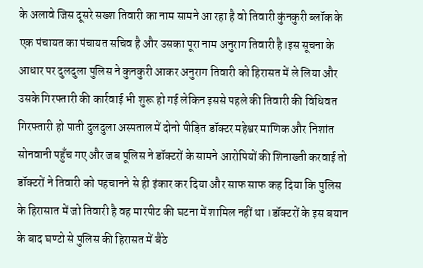के अलावे जिस दूसरे सख्श तिवारी का नाम सामने आ रहा है वो तिवारी कुंनकुरी ब्लॉक के एक पंचायत का पंचायत सचिव है और उसका पूरा नाम अनुराग तिवारी है।इस सूचना के आधार पर दुलदुला पुलिस ने कुनकुरी आकर अनुराग तिवारी को हिरासत में ले लिया और उसके गिरफ्तारी की कार्रवाई भी शुरू हो गई लेकिन इससे पहले की तिवारी की विधिवत गिरफ्तारी हो पाती दुलदुला अस्पताल में दोनो पीड़ित डॉक्टर महेश्वर माणिक और निशांत सोनवानी पहुँच गए और जब पूलिस ने डॉक्टरों के सामने आरोपियों की शिनाख्ती करवाई तो डॉक्टरों ने तिवारी को पहचानने से ही इंकार कर दिया और साफ साफ कह दिया कि पुलिस के हिरासात में जो तिवारी है वह मारपीट की घटना में शामिल नहीं था ।डॉक्टरों के इस बयान के बाद घण्टो से पुलिस की हिरासत में बैठे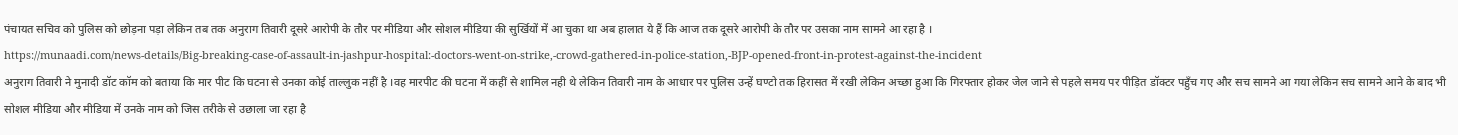पंचायत सचिव को पुलिस को छोड़ना पड़ा लेकिन तब तक अनुराग तिवारी दूसरे आरोपी के तौर पर मीडिया और सोशल मीडिया की सुर्खियों में आ चुका था अब हालात ये हैं कि आज तक दूसरे आरोपी के तौर पर उसका नाम सामने आ रहा है ।
https://munaadi.com/news-details/Big-breaking-case-of-assault-in-jashpur-hospital:-doctors-went-on-strike,-crowd-gathered-in-police-station,-BJP-opened-front-in-protest-against-the-incident
अनुराग तिवारी ने मुनादी डॉट कॉम को बताया कि मार पीट कि घटना से उनका कोई ताल्लुक नहीं है ।वह मारपीट की घटना में कहीं से शामिल नही थे लेकिन तिवारी नाम के आधार पर पुलिस उन्हें घण्टो तक हिरासत में रखी लेकिन अच्छा हुआ कि गिरफ्तार होकर जेल जाने से पहले समय पर पीड़ित डॉक्टर पहुँच गए और सच सामने आ गया लेकिन सच सामने आने के बाद भी सोशल मीडिया और मीडिया में उनके नाम को जिस तरीके से उछाला जा रहा है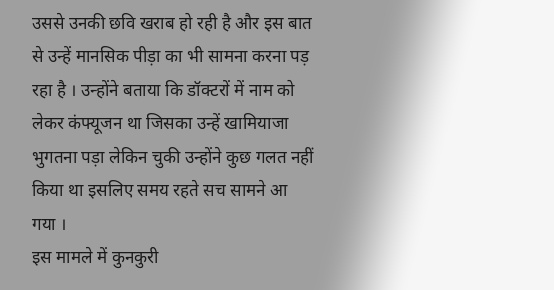उससे उनकी छवि खराब हो रही है और इस बात से उन्हें मानसिक पीड़ा का भी सामना करना पड़ रहा है । उन्होंने बताया कि डॉक्टरों में नाम को लेकर कंफ्यूजन था जिसका उन्हें खामियाजा भुगतना पड़ा लेकिन चुकी उन्होंने कुछ गलत नहीं किया था इसलिए समय रहते सच सामने आ गया ।
इस मामले में कुनकुरी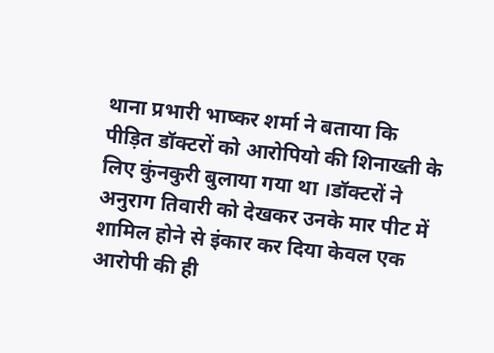थाना प्रभारी भाष्कर शर्मा ने बताया कि पीड़ित डॉक्टरों को आरोपियो की शिनाख्ती के लिए कुंनकुरी बुलाया गया था ।डॉक्टरों ने अनुराग तिवारी को देखकर उनके मार पीट में शामिल होने से इंकार कर दिया केवल एक आरोपी की ही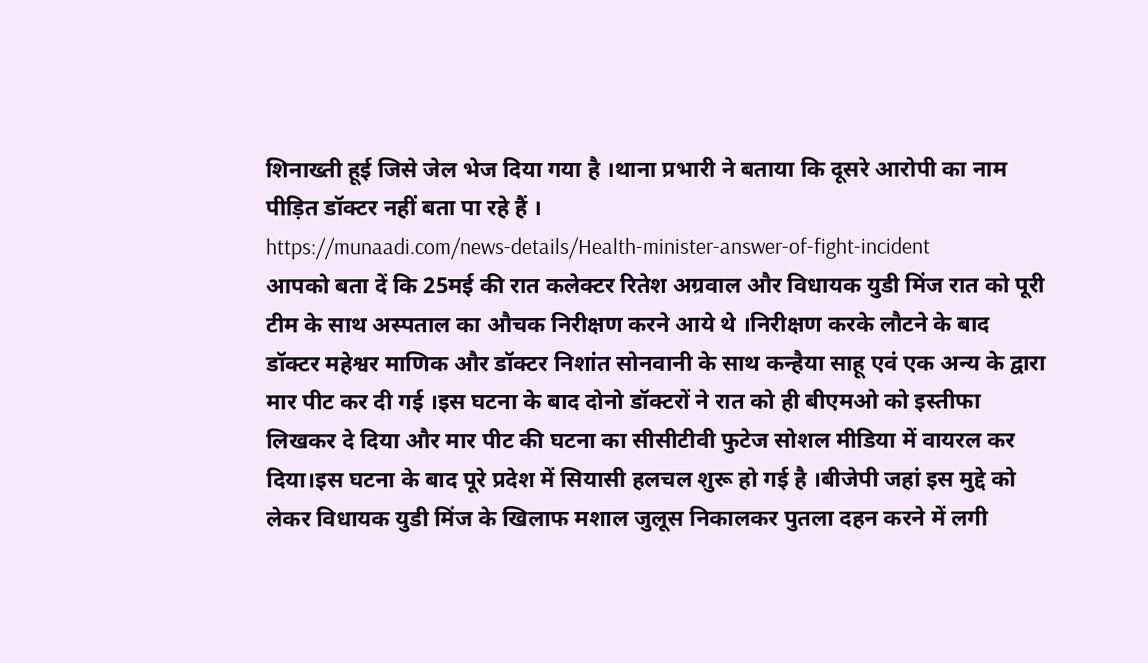शिनाख्ती हूई जिसे जेल भेज दिया गया है ।थाना प्रभारी ने बताया कि दूसरे आरोपी का नाम पीड़ित डॉक्टर नहीं बता पा रहे हैं ।
https://munaadi.com/news-details/Health-minister-answer-of-fight-incident
आपको बता दें कि 25मई की रात कलेक्टर रितेश अग्रवाल और विधायक युडी मिंज रात को पूरी टीम के साथ अस्पताल का औचक निरीक्षण करने आये थे ।निरीक्षण करके लौटने के बाद डॉक्टर महेश्वर माणिक और डॉक्टर निशांत सोनवानी के साथ कन्हैया साहू एवं एक अन्य के द्वारा मार पीट कर दी गई ।इस घटना के बाद दोनो डॉक्टरों ने रात को ही बीएमओ को इस्तीफा लिखकर दे दिया और मार पीट की घटना का सीसीटीवी फुटेज सोशल मीडिया में वायरल कर दिया।इस घटना के बाद पूरे प्रदेश में सियासी हलचल शुरू हो गई है ।बीजेपी जहां इस मुद्दे को लेकर विधायक युडी मिंज के खिलाफ मशाल जुलूस निकालकर पुतला दहन करने में लगी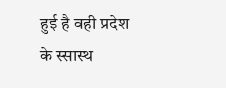हुई है वही प्रदेश के स्सास्थ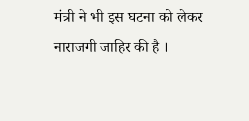मंत्री ने भी इस घटना को लेकर नाराजगी जाहिर की है ।